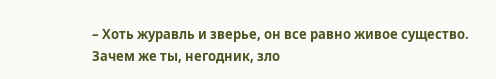– Хоть журавль и зверье, он все равно живое существо. Зачем же ты, негодник, зло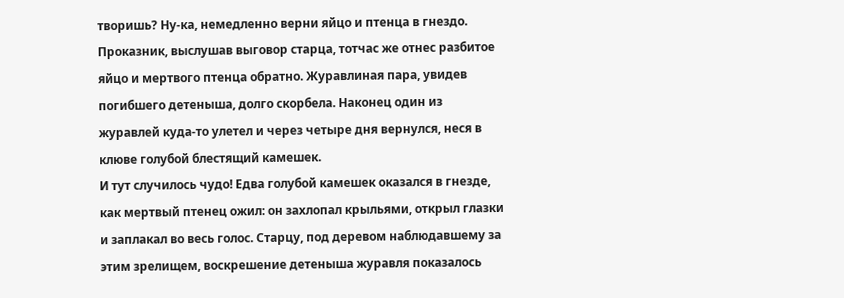творишь? Ну-ка, немедленно верни яйцо и птенца в гнездо.
Проказник, выслушав выговор старца, тотчас же отнес разбитое яйцо и мертвого птенца обратно. Журавлиная пара, увидев погибшего детеныша, долго скорбела. Наконец один из журавлей куда-то улетел и через четыре дня вернулся, неся в клюве голубой блестящий камешек.
И тут случилось чудо! Едва голубой камешек оказался в гнезде, как мертвый птенец ожил: он захлопал крыльями, открыл глазки и заплакал во весь голос. Старцу, под деревом наблюдавшему за этим зрелищем, воскрешение детеныша журавля показалось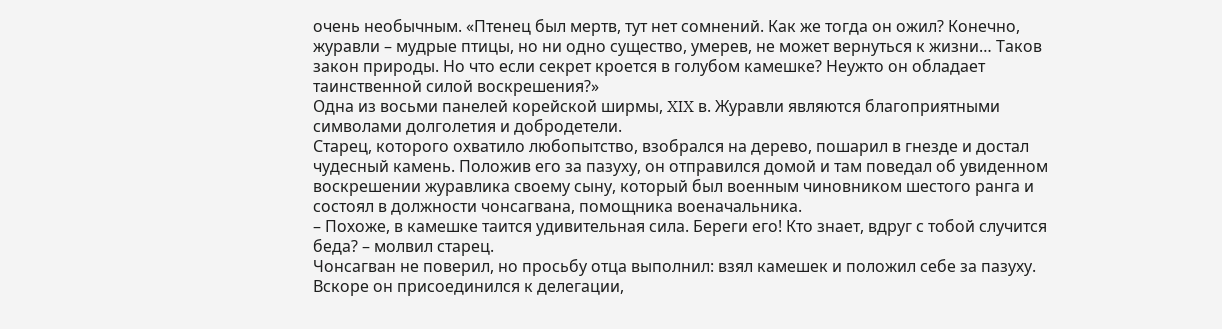очень необычным. «Птенец был мертв, тут нет сомнений. Как же тогда он ожил? Конечно, журавли – мудрые птицы, но ни одно существо, умерев, не может вернуться к жизни… Таков закон природы. Но что если секрет кроется в голубом камешке? Неужто он обладает таинственной силой воскрешения?»
Одна из восьми панелей корейской ширмы, XIX в. Журавли являются благоприятными символами долголетия и добродетели.
Старец, которого охватило любопытство, взобрался на дерево, пошарил в гнезде и достал чудесный камень. Положив его за пазуху, он отправился домой и там поведал об увиденном воскрешении журавлика своему сыну, который был военным чиновником шестого ранга и состоял в должности чонсагвана, помощника военачальника.
– Похоже, в камешке таится удивительная сила. Береги его! Кто знает, вдруг с тобой случится беда? – молвил старец.
Чонсагван не поверил, но просьбу отца выполнил: взял камешек и положил себе за пазуху. Вскоре он присоединился к делегации,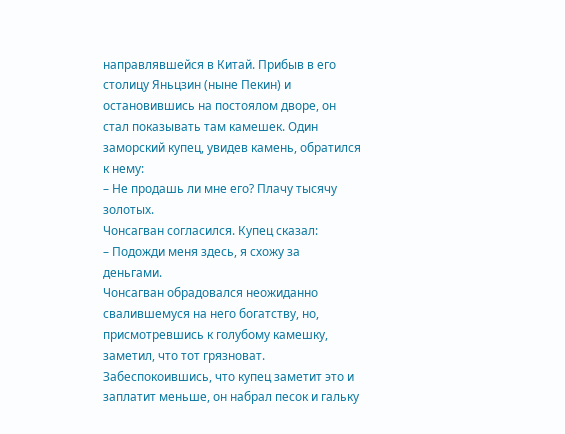направлявшейся в Китай. Прибыв в его столицу Яньцзин (ныне Пекин) и остановившись на постоялом дворе, он стал показывать там камешек. Один заморский купец, увидев камень, обратился к нему:
– Не продашь ли мне его? Плачу тысячу золотых.
Чонсагван согласился. Купец сказал:
– Подожди меня здесь, я схожу за деньгами.
Чонсагван обрадовался неожиданно свалившемуся на него богатству, но, присмотревшись к голубому камешку, заметил, что тот грязноват. Забеспокоившись, что купец заметит это и заплатит меньше, он набрал песок и гальку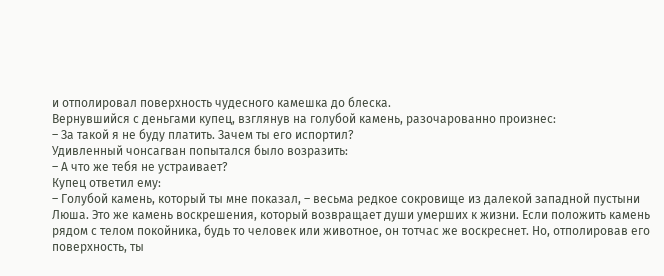и отполировал поверхность чудесного камешка до блеска.
Вернувшийся с деньгами купец, взглянув на голубой камень, разочарованно произнес:
– За такой я не буду платить. Зачем ты его испортил?
Удивленный чонсагван попытался было возразить:
– А что же тебя не устраивает?
Купец ответил ему:
– Голубой камень, который ты мне показал, – весьма редкое сокровище из далекой западной пустыни Люша. Это же камень воскрешения, который возвращает души умерших к жизни. Если положить камень рядом с телом покойника, будь то человек или животное, он тотчас же воскреснет. Но, отполировав его поверхность, ты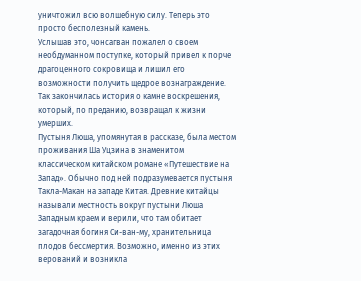уничтожил всю волшебную силу. Теперь это просто бесполезный камень.
Услышав это, чонсагван пожалел о своем необдуманном поступке, который привел к порче драгоценного сокровища и лишил его возможности получить щедрое вознаграждение. Так закончилась история о камне воскрешения, который, по преданию, возвращал к жизни умерших.
Пустыня Люша, упомянутая в рассказе, была местом проживания Ша Уцзина в знаменитом классическом китайском романе «Путешествие на Запад». Обычно под ней подразумевается пустыня Такла-Макан на западе Китая. Древние китайцы называли местность вокруг пустыни Люша Западным краем и верили, что там обитает загадочная богиня Си-ван-му, хранительница плодов бессмертия. Возможно, именно из этих верований и возникла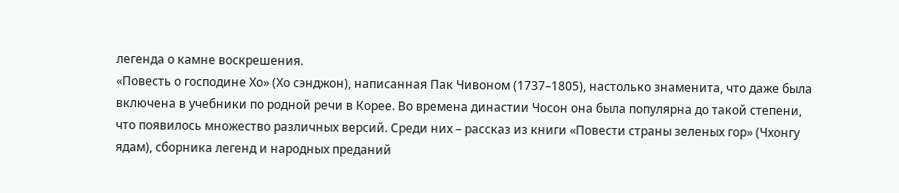легенда о камне воскрешения.
«Повесть о господине Хо» (Хо сэнджон), написанная Пак Чивоном (1737–1805), настолько знаменита, что даже была включена в учебники по родной речи в Корее. Во времена династии Чосон она была популярна до такой степени, что появилось множество различных версий. Среди них – рассказ из книги «Повести страны зеленых гор» (Чхонгу ядам), сборника легенд и народных преданий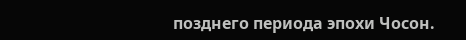позднего периода эпохи Чосон.